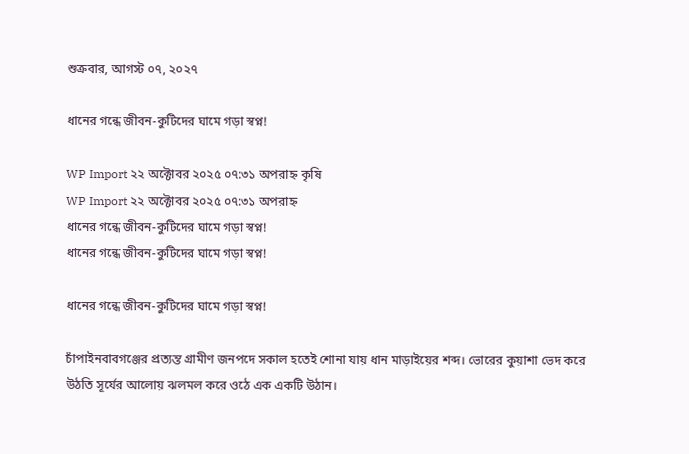শুক্রবার, আগস্ট ০৭, ২০২৭

ধানের গন্ধে জীবন-কুটিদের ঘামে গড়া স্বপ্ন!

WP Import ২২ অক্টোবর ২০২৫ ০৭:৩১ অপরাহ্ন কৃষি
WP Import ২২ অক্টোবর ২০২৫ ০৭:৩১ অপরাহ্ন
ধানের গন্ধে জীবন-কুটিদের ঘামে গড়া স্বপ্ন!
ধানের গন্ধে জীবন-কুটিদের ঘামে গড়া স্বপ্ন!

ধানের গন্ধে জীবন-কুটিদের ঘামে গড়া স্বপ্ন!

চাঁপাইনবাবগঞ্জের প্রত্যন্ত গ্রামীণ জনপদে সকাল হতেই শোনা যায় ধান মাড়াইয়ের শব্দ। ভোরের কুয়াশা ভেদ করে উঠতি সূর্যের আলোয় ঝলমল করে ওঠে এক একটি উঠান।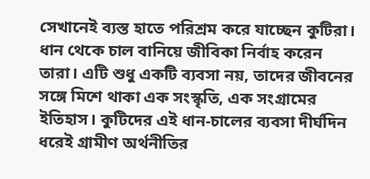সেখানেই ব্যস্ত হাতে পরিশ্রম করে যাচ্ছেন কুটিরা। ধান থেকে চাল বানিয়ে জীবিকা নির্বাহ করেন তারা। এটি শুধু একটি ব্যবসা নয়, তাদের জীবনের সঙ্গে মিশে থাকা এক সংস্কৃতি, এক সংগ্রামের ইতিহাস। কুটিদের এই ধান-চালের ব্যবসা দীর্ঘদিন ধরেই গ্রামীণ অর্থনীতির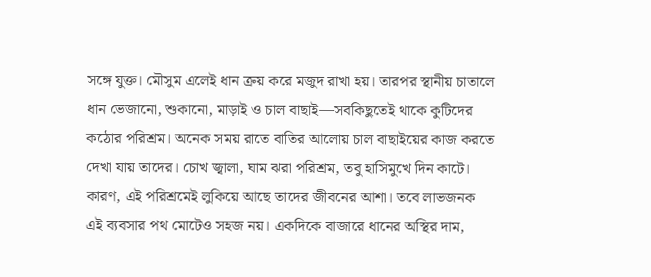সঙ্গে যুক্ত। মৌসুম এলেই ধান ক্রয় করে মজুদ রাখা হয়। তারপর স্থানীয় চাতালে ধান ভেজানো, শুকানো, মাড়াই ও চাল বাছাই—সবকিছুতেই থাকে কুটিদের কঠোর পরিশ্রম। অনেক সময় রাতে বাতির আলোয় চাল বাছাইয়ের কাজ করতে দেখা যায় তাদের। চোখ জ্বালা, ঘাম ঝরা পরিশ্রম, তবু হাসিমুখে দিন কাটে। কারণ, এই পরিশ্রমেই লুকিয়ে আছে তাদের জীবনের আশা। তবে লাভজনক এই ব্যবসার পথ মোটেও সহজ নয়। একদিকে বাজারে ধানের অস্থির দাম,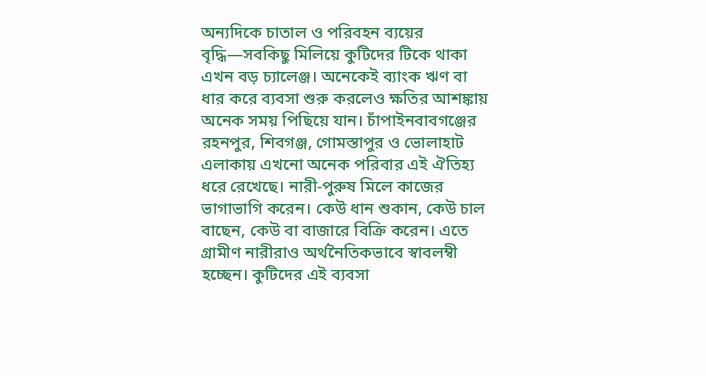অন্যদিকে চাতাল ও পরিবহন ব্যয়ের বৃদ্ধি—সবকিছু মিলিয়ে কুটিদের টিকে থাকা এখন বড় চ্যালেঞ্জ। অনেকেই ব্যাংক ঋণ বা ধার করে ব্যবসা শুরু করলেও ক্ষতির আশঙ্কায় অনেক সময় পিছিয়ে যান। চাঁপাইনবাবগঞ্জের রহনপুর, শিবগঞ্জ, গোমস্তাপুর ও ভোলাহাট এলাকায় এখনো অনেক পরিবার এই ঐতিহ্য ধরে রেখেছে। নারী-পুরুষ মিলে কাজের ভাগাভাগি করেন। কেউ ধান শুকান, কেউ চাল বাছেন, কেউ বা বাজারে বিক্রি করেন। এতে গ্রামীণ নারীরাও অর্থনৈতিকভাবে স্বাবলম্বী হচ্ছেন। কুটিদের এই ব্যবসা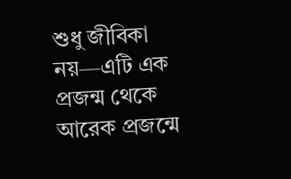শুধু জীবিকা নয়—এটি এক প্রজন্ম থেকে আরেক প্রজন্মে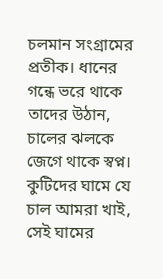চলমান সংগ্রামের প্রতীক। ধানের গন্ধে ভরে থাকে তাদের উঠান, চালের ঝলকে জেগে থাকে স্বপ্ন। কুটিদের ঘামে যে চাল আমরা খাই, সেই ঘামের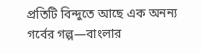প্রতিটি বিন্দুতে আছে এক অনন্য গর্বের গল্প—বাংলার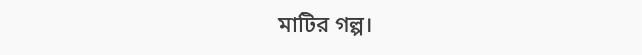মাটির গল্প।